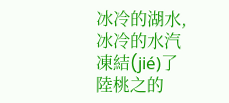冰冷的湖水,冰冷的水汽凍結(jié)了陸桃之的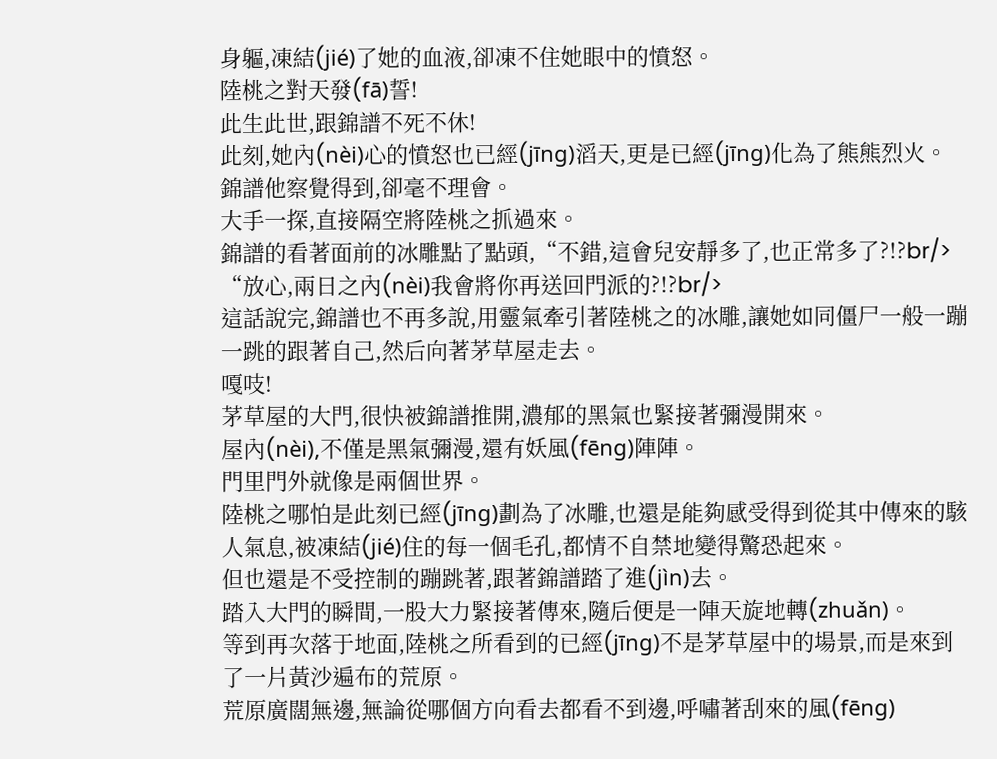身軀,凍結(jié)了她的血液,卻凍不住她眼中的憤怒。
陸桃之對天發(fā)誓!
此生此世,跟錦譜不死不休!
此刻,她內(nèi)心的憤怒也已經(jīng)滔天,更是已經(jīng)化為了熊熊烈火。
錦譜他察覺得到,卻毫不理會。
大手一探,直接隔空將陸桃之抓過來。
錦譜的看著面前的冰雕點了點頭,“不錯,這會兒安靜多了,也正常多了?!?br/>
“放心,兩日之內(nèi)我會將你再送回門派的?!?br/>
這話說完,錦譜也不再多說,用靈氣牽引著陸桃之的冰雕,讓她如同僵尸一般一蹦一跳的跟著自己,然后向著茅草屋走去。
嘎吱!
茅草屋的大門,很快被錦譜推開,濃郁的黑氣也緊接著彌漫開來。
屋內(nèi),不僅是黑氣彌漫,還有妖風(fēng)陣陣。
門里門外就像是兩個世界。
陸桃之哪怕是此刻已經(jīng)劃為了冰雕,也還是能夠感受得到從其中傳來的駭人氣息,被凍結(jié)住的每一個毛孔,都情不自禁地變得驚恐起來。
但也還是不受控制的蹦跳著,跟著錦譜踏了進(jìn)去。
踏入大門的瞬間,一股大力緊接著傳來,隨后便是一陣天旋地轉(zhuǎn)。
等到再次落于地面,陸桃之所看到的已經(jīng)不是茅草屋中的場景,而是來到了一片黃沙遍布的荒原。
荒原廣闊無邊,無論從哪個方向看去都看不到邊,呼嘯著刮來的風(fēng)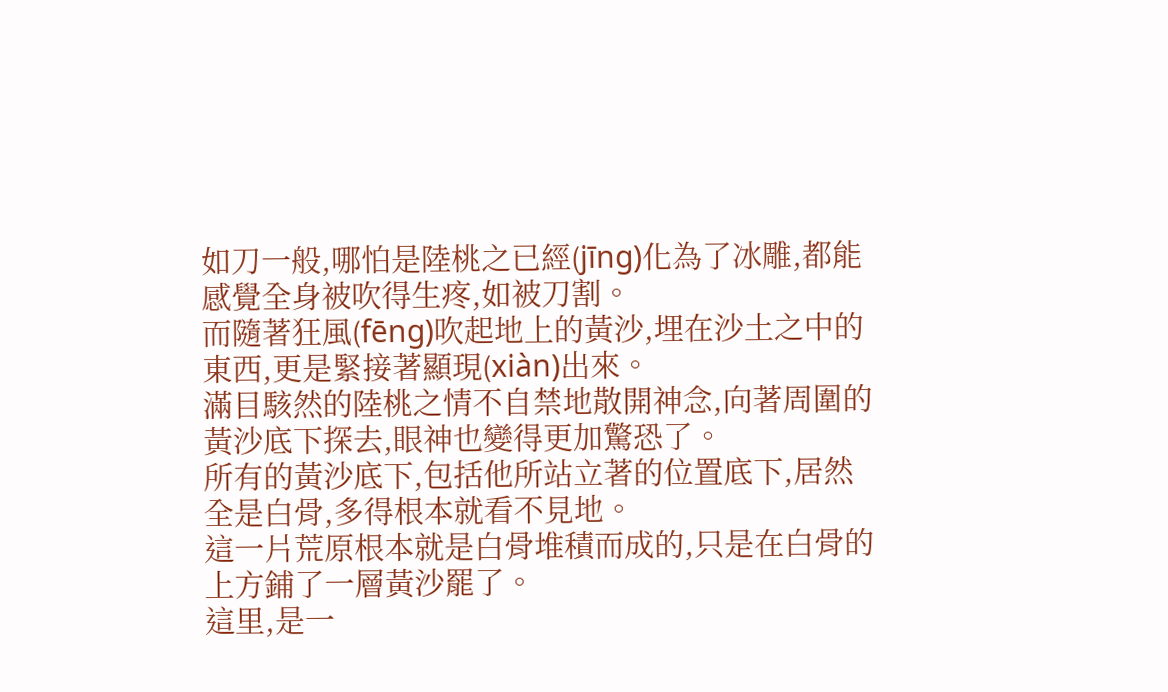如刀一般,哪怕是陸桃之已經(jīng)化為了冰雕,都能感覺全身被吹得生疼,如被刀割。
而隨著狂風(fēng)吹起地上的黃沙,埋在沙土之中的東西,更是緊接著顯現(xiàn)出來。
滿目駭然的陸桃之情不自禁地散開神念,向著周圍的黃沙底下探去,眼神也變得更加驚恐了。
所有的黃沙底下,包括他所站立著的位置底下,居然全是白骨,多得根本就看不見地。
這一片荒原根本就是白骨堆積而成的,只是在白骨的上方鋪了一層黃沙罷了。
這里,是一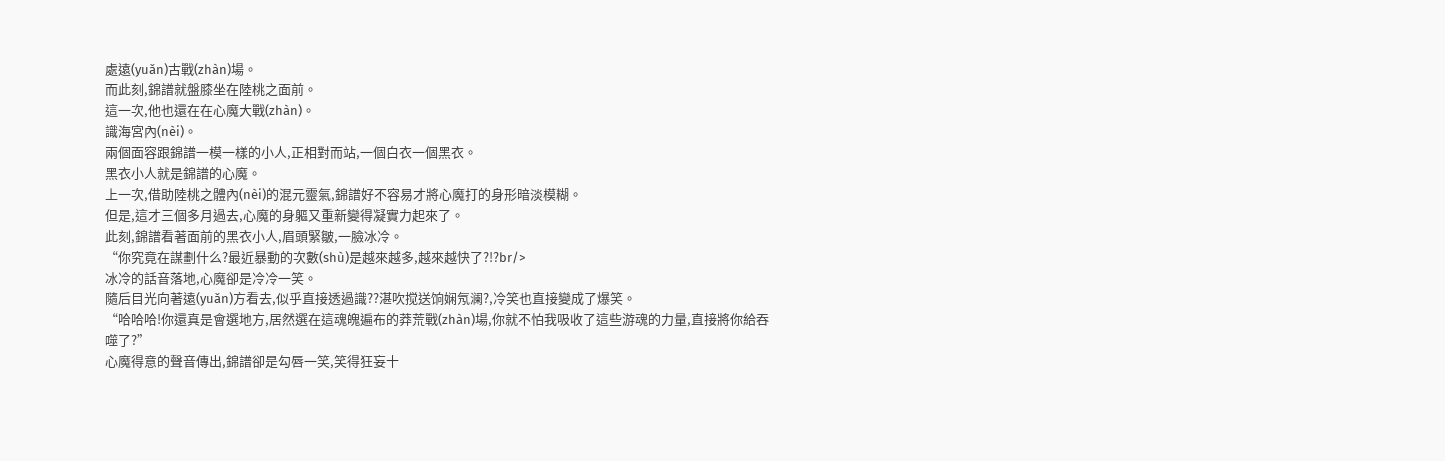處遠(yuǎn)古戰(zhàn)場。
而此刻,錦譜就盤膝坐在陸桃之面前。
這一次,他也還在在心魔大戰(zhàn)。
識海宮內(nèi)。
兩個面容跟錦譜一模一樣的小人,正相對而站,一個白衣一個黑衣。
黑衣小人就是錦譜的心魔。
上一次,借助陸桃之體內(nèi)的混元靈氣,錦譜好不容易才將心魔打的身形暗淡模糊。
但是,這才三個多月過去,心魔的身軀又重新變得凝實力起來了。
此刻,錦譜看著面前的黑衣小人,眉頭緊皺,一臉冰冷。
“你究竟在謀劃什么?最近暴動的次數(shù)是越來越多,越來越快了?!?br/>
冰冷的話音落地,心魔卻是冷冷一笑。
隨后目光向著遠(yuǎn)方看去,似乎直接透過識??湛吹搅送饷娴氖澜?,冷笑也直接變成了爆笑。
“哈哈哈!你還真是會選地方,居然選在這魂魄遍布的莽荒戰(zhàn)場,你就不怕我吸收了這些游魂的力量,直接將你給吞噬了?”
心魔得意的聲音傳出,錦譜卻是勾唇一笑,笑得狂妄十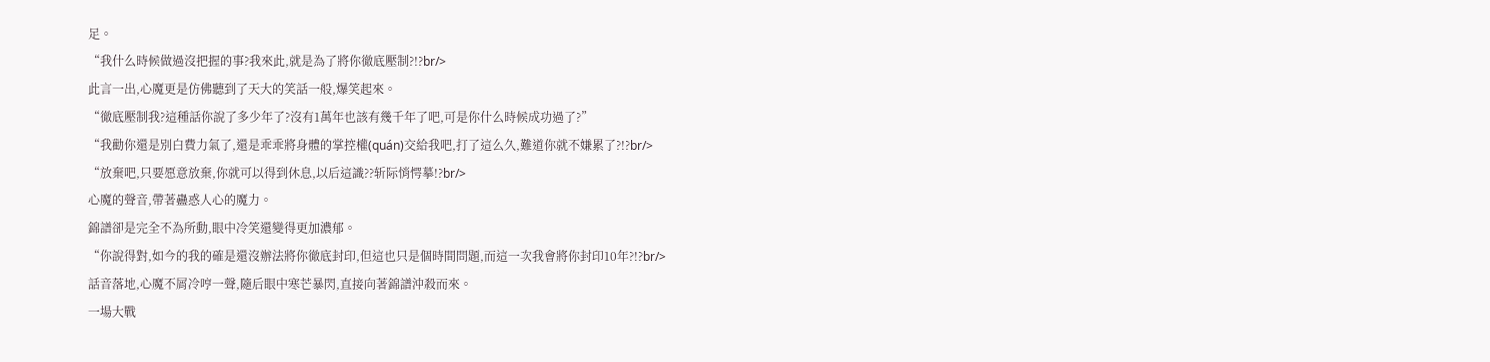足。
“我什么時候做過沒把握的事?我來此,就是為了將你徹底壓制?!?br/>
此言一出,心魔更是仿佛聽到了天大的笑話一般,爆笑起來。
“徹底壓制我?這種話你說了多少年了?沒有1萬年也該有幾千年了吧,可是你什么時候成功過了?”
“我勸你還是別白費力氣了,還是乖乖將身體的掌控權(quán)交給我吧,打了這么久,難道你就不嫌累了?!?br/>
“放棄吧,只要愿意放棄,你就可以得到休息,以后這識??斩际悄愕摹!?br/>
心魔的聲音,帶著蠱惑人心的魔力。
錦譜卻是完全不為所動,眼中冷笑還變得更加濃郁。
“你說得對,如今的我的確是還沒辦法將你徹底封印,但這也只是個時間問題,而這一次我會將你封印10年?!?br/>
話音落地,心魔不屑冷哼一聲,隨后眼中寒芒暴閃,直接向著錦譜沖殺而來。
一場大戰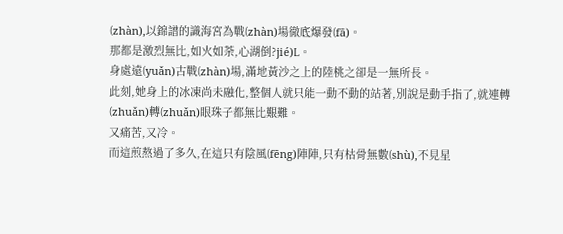(zhàn),以錦譜的識海宮為戰(zhàn)場徹底爆發(fā)。
那都是激烈無比,如火如荼,心湖倒?jié)L。
身處遠(yuǎn)古戰(zhàn)場,滿地黃沙之上的陸桃之卻是一無所長。
此刻,她身上的冰凍尚未融化,整個人就只能一動不動的站著,別說是動手指了,就連轉(zhuǎn)轉(zhuǎn)眼珠子都無比艱難。
又痛苦,又冷。
而這煎熬過了多久,在這只有陰風(fēng)陣陣,只有枯骨無數(shù),不見星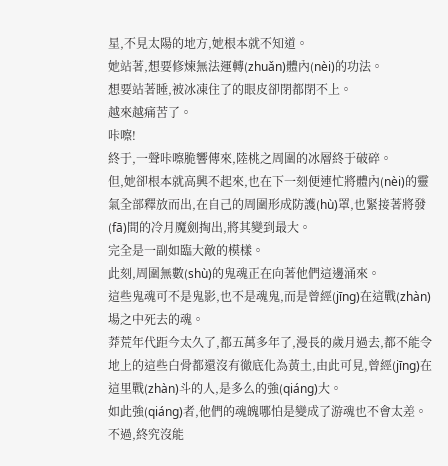星,不見太陽的地方,她根本就不知道。
她站著,想要修煉無法運轉(zhuǎn)體內(nèi)的功法。
想要站著睡,被冰凍住了的眼皮卻閉都閉不上。
越來越痛苦了。
咔嚓!
終于,一聲咔嚓脆響傳來,陸桃之周圍的冰層終于破碎。
但,她卻根本就高興不起來,也在下一刻便連忙將體內(nèi)的靈氣全部釋放而出,在自己的周圍形成防護(hù)罩,也緊接著將發(fā)間的冷月魔劍掏出,將其變到最大。
完全是一副如臨大敵的模樣。
此刻,周圍無數(shù)的鬼魂正在向著他們這邊涌來。
這些鬼魂可不是鬼影,也不是魂鬼,而是曾經(jīng)在這戰(zhàn)場之中死去的魂。
莽荒年代距今太久了,都五萬多年了,漫長的歲月過去,都不能令地上的這些白骨都還沒有徹底化為黃土,由此可見,曾經(jīng)在這里戰(zhàn)斗的人,是多么的強(qiáng)大。
如此強(qiáng)者,他們的魂魄哪怕是變成了游魂也不會太差。
不過,終究沒能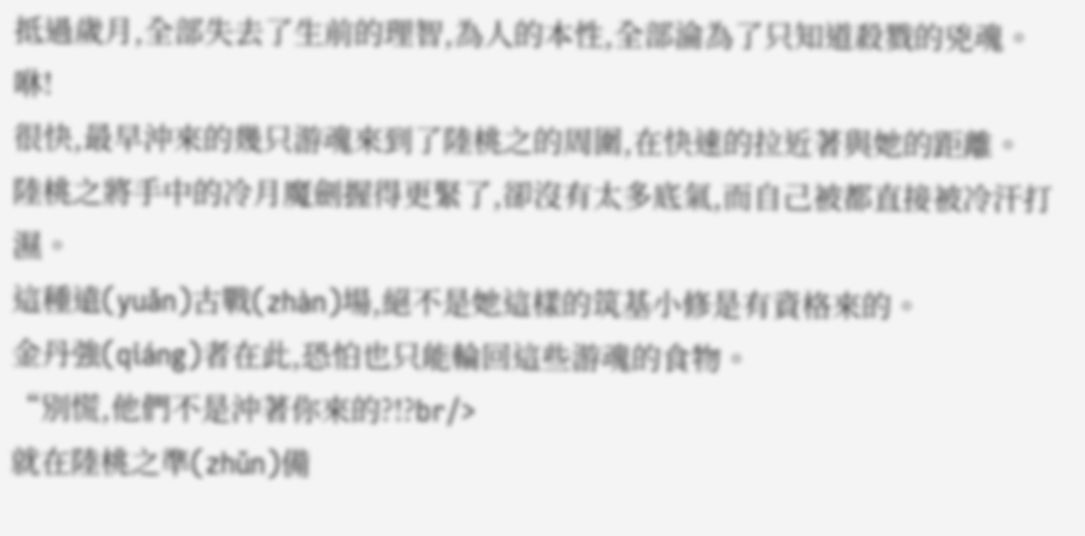抵過歲月,全部失去了生前的理智,為人的本性,全部淪為了只知道殺戮的兇魂。
咻!
很快,最早沖來的幾只游魂來到了陸桃之的周圍,在快速的拉近著與她的距離。
陸桃之將手中的冷月魔劍握得更緊了,卻沒有太多底氣,而自己被都直接被冷汗打濕。
這種遠(yuǎn)古戰(zhàn)場,絕不是她這樣的筑基小修是有資格來的。
金丹強(qiáng)者在此,恐怕也只能輪回這些游魂的食物。
“別慌,他們不是沖著你來的?!?br/>
就在陸桃之準(zhǔn)備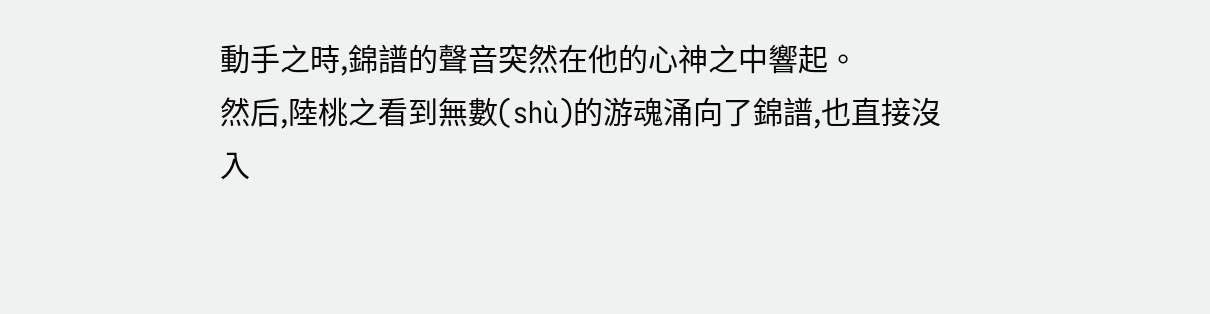動手之時,錦譜的聲音突然在他的心神之中響起。
然后,陸桃之看到無數(shù)的游魂涌向了錦譜,也直接沒入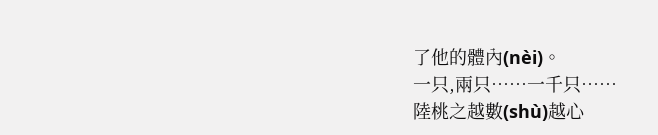了他的體內(nèi)。
一只,兩只……一千只……
陸桃之越數(shù)越心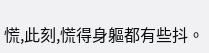慌,此刻,慌得身軀都有些抖。